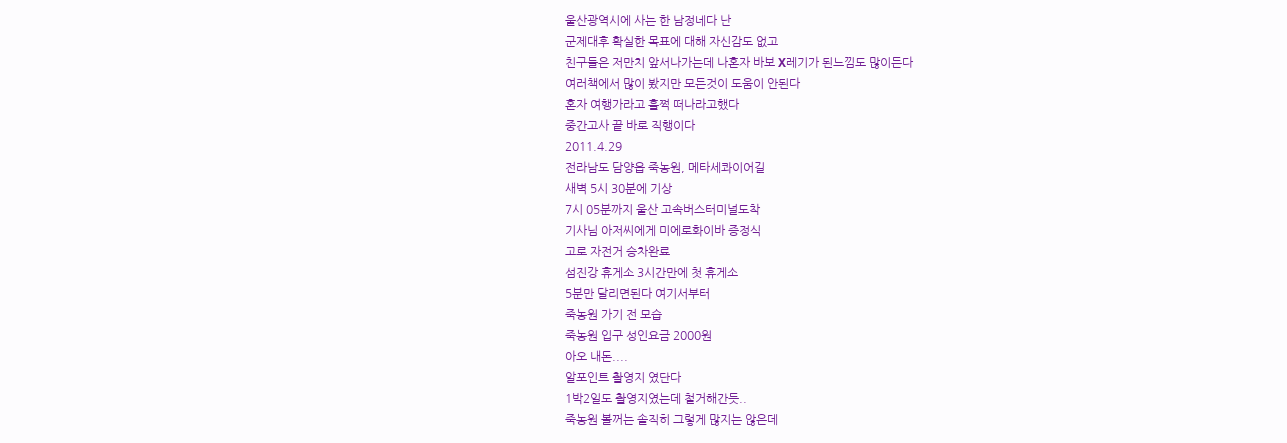울산광역시에 사는 한 남정네다 난
군제대후 확실한 목표에 대해 자신감도 없고
친구들은 저만치 앞서나가는데 나혼자 바보 X레기가 된느낌도 많이든다
여러책에서 많이 봤지만 모든것이 도움이 안된다
혼자 여행가라고 훌쩍 떠나라고했다
중간고사 끝 바로 직행이다
2011.4.29
전라남도 담양읍 죽농원, 메타세콰이어길
새벽 5시 30분에 기상
7시 05분까지 울산 고속버스터미널도착
기사님 아저씨에게 미에로화이바 증정식
고로 자전거 승차완료
섬진강 휴게소 3시간만에 첫 휴게소
5분만 달리면된다 여기서부터
죽농원 가기 전 모습
죽농원 입구 성인요금 2000원
아오 내돈....
알포인트 촬영지 였단다
1박2일도 촬영지였는데 철거해간듯..
죽농원 볼꺼는 솔직히 그렇게 많지는 않은데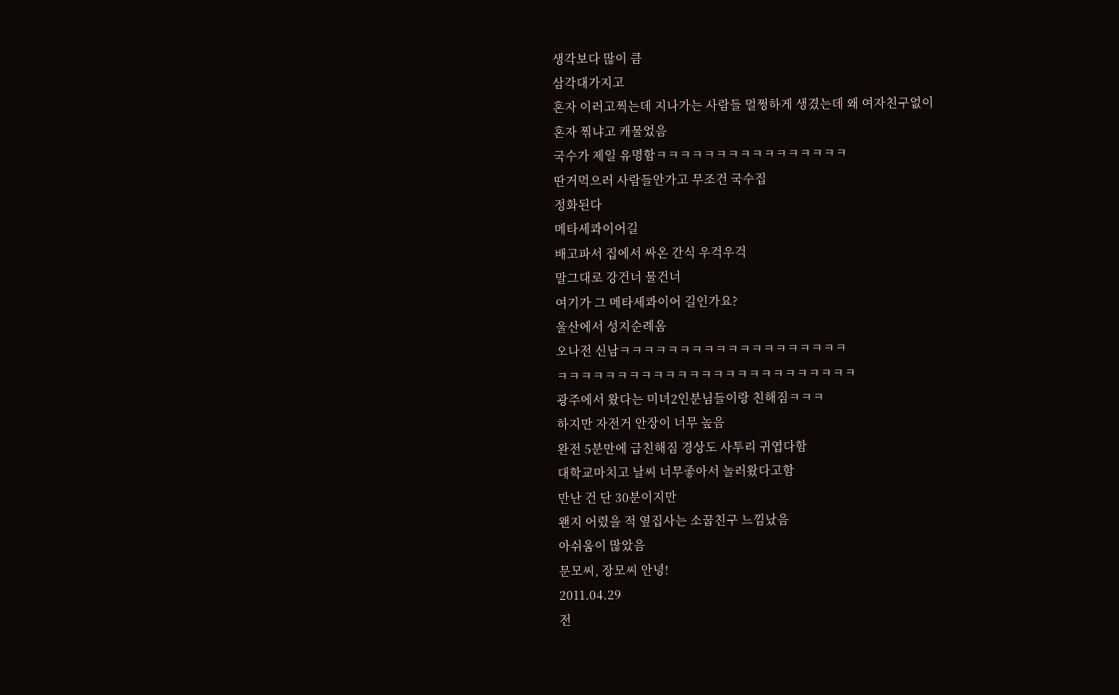생각보다 많이 큼
삼각대가지고
혼자 이러고찍는데 지나가는 사람들 멀쩡하게 생겼는데 왜 여자친구없이
혼자 찎냐고 캐물었음
국수가 제일 유명함ㅋㅋㅋㅋㅋㅋㅋㅋㅋㅋㅋㅋㅋㅋㅋㅋ
딴거먹으러 사람들안가고 무조건 국수집
정화된다
메타세콰이어길
배고파서 집에서 싸온 간식 우걱우걱
말그대로 강건너 물건너
여기가 그 메타세콰이어 길인가요?
울산에서 성지순례옴
오나전 신남ㅋㅋㅋㅋㅋㅋㅋㅋㅋㅋㅋㅋㅋㅋㅋㅋㅋㅋㅋ
ㅋㅋㅋㅋㅋㅋㅋㅋㅋㅋㅋㅋㅋㅋㅋㅋㅋㅋㅋㅋㅋㅋㅋㅋㅋ
광주에서 왔다는 미녀2인분님들이랑 친해짐ㅋㅋㅋ
하지만 자전거 안장이 너무 높음
완전 5분만에 급친해짐 경상도 사투리 귀엽다함
대학교마치고 날씨 너무좋아서 놀러왔다고함
만난 건 단 30분이지만
왠지 어렸을 적 옆집사는 소꿉친구 느낌났음
아쉬움이 많았음
문모씨, 장모씨 안녕!
2011.04.29
전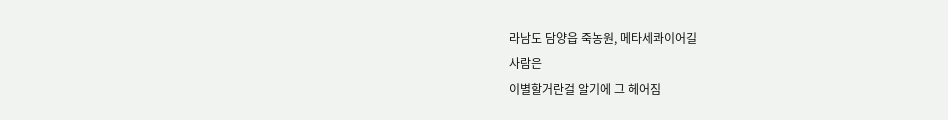라남도 담양읍 죽농원, 메타세콰이어길
사람은
이별할거란걸 알기에 그 헤어짐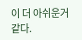이 더 아쉬운거 같다.